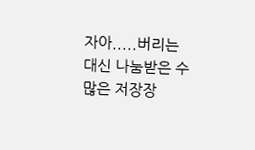자아.....버리는 대신 나눔받은 수많은 저장장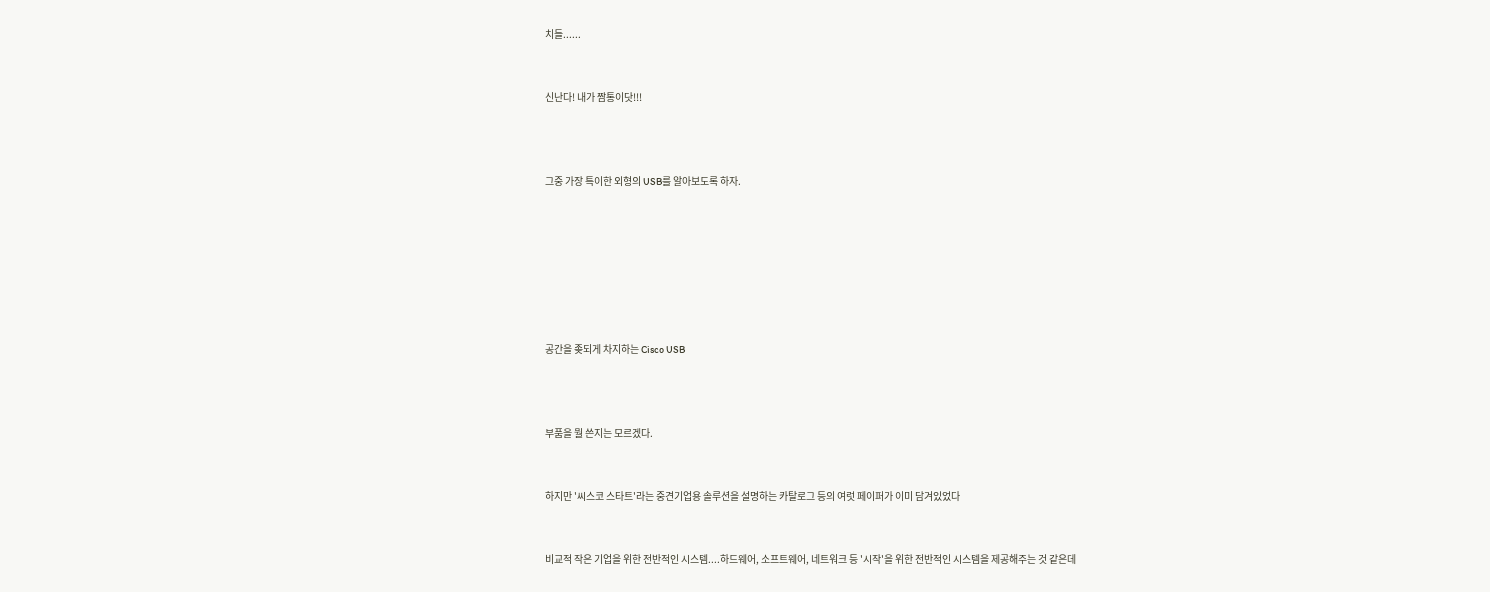치들......


신난다! 내가 짬통이닷!!!



그중 가장 특이한 외형의 USB를 알아보도록 하자.







공간을 좆되게 차지하는 Cisco USB



부품을 뭘 쓴지는 모르겠다.


하지만 '씨스코 스타트'라는 중견기업용 솔루션을 설명하는 카탈로그 등의 여럿 페이퍼가 이미 담겨있었다


비교적 작은 기업을 위한 전반적인 시스템....하드웨어, 소프트웨어, 네트워크 등 '시작'을 위한 전반적인 시스템을 제공해주는 것 같은데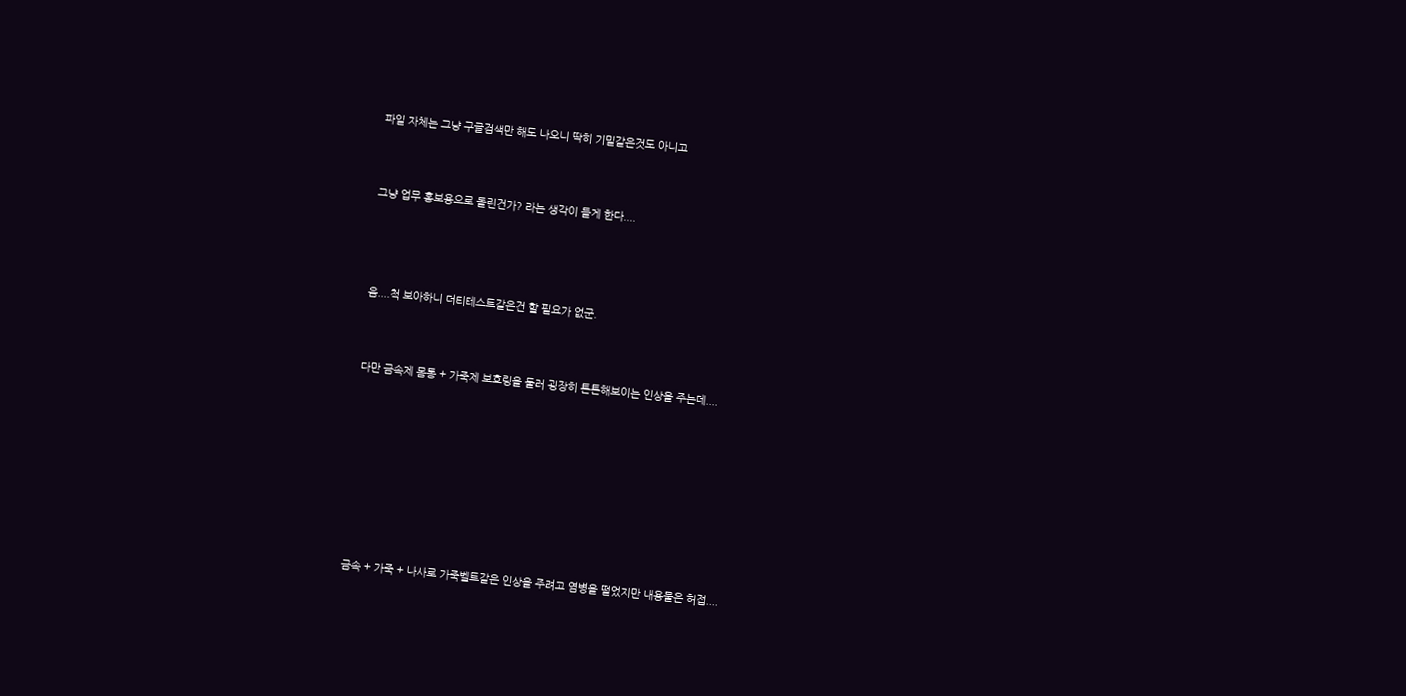파일 자체는 그냥 구글검색만 해도 나오니 딱히 기밀같은것도 아니고


그냥 업무 홍보용으로 돌린건가? 라는 생각이 들게 한다....



음....척 보아하니 더티테스트같은건 할 필요가 없군.


다만 금속제 몸통 + 가죽제 보호링을 둘러 굉장히 튼튼해보이는 인상을 주는데....







금속 + 가죽 + 나사로 가죽벨트같은 인상을 주려고 염병을 떨었지만 내용물은 허접....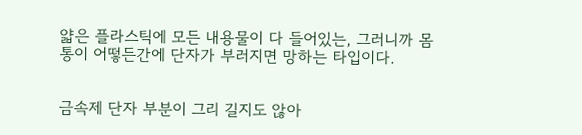얇은 플라스틱에 모든 내용물이 다 들어있는, 그러니까 몸통이 어떻든간에 단자가 부러지면 망하는 타입이다.


금속제 단자 부분이 그리 길지도 않아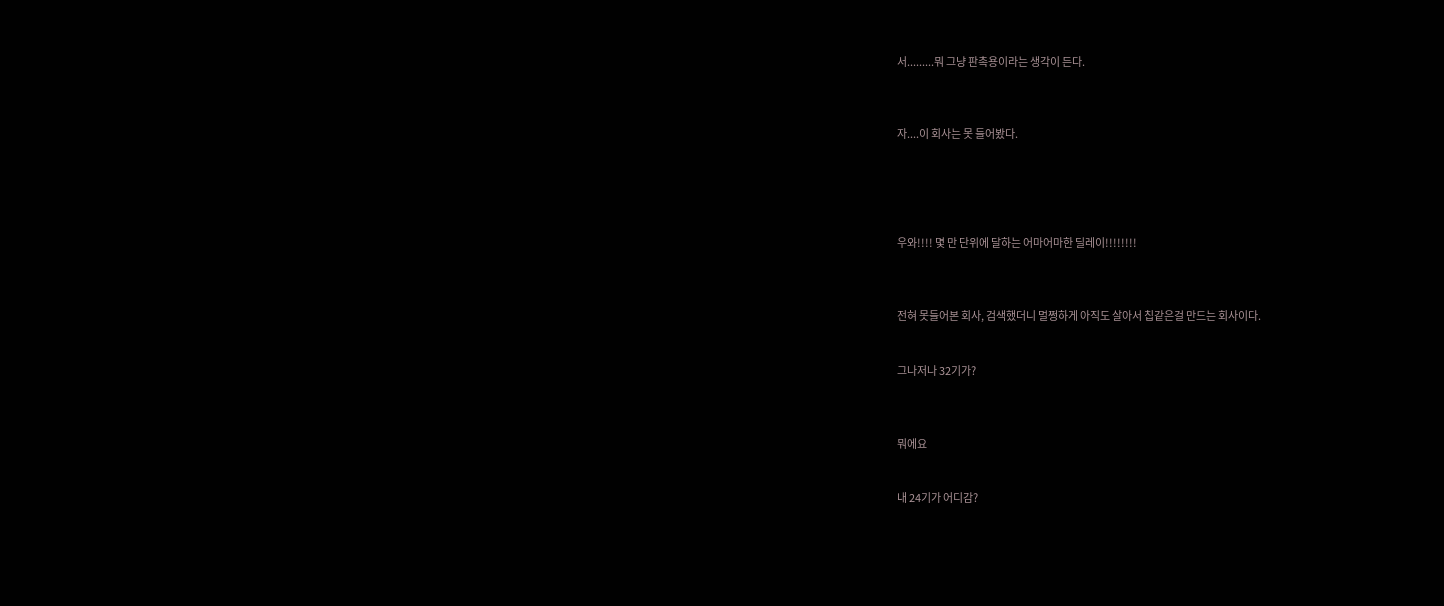서.........뭐 그냥 판촉용이라는 생각이 든다.



자....이 회사는 못 들어봤다.





우와!!!! 몇 만 단위에 달하는 어마어마한 딜레이!!!!!!!!



전혀 못들어본 회사, 검색했더니 멀쩡하게 아직도 살아서 칩같은걸 만드는 회사이다.


그나저나 32기가?



뭐에요


내 24기가 어디감?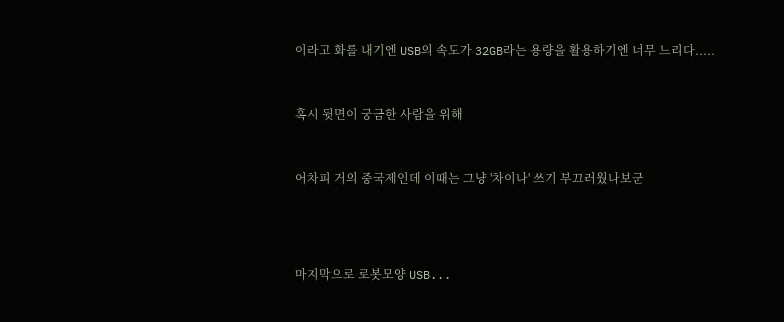이라고 화를 내기엔 USB의 속도가 32GB라는 용량을 활용하기엔 너무 느리다.....



혹시 뒷면이 궁금한 사람을 위해



어차피 거의 중국제인데 이때는 그냥 '차이나' 쓰기 부끄러웠나보군





마지막으로 로봇모양 USB...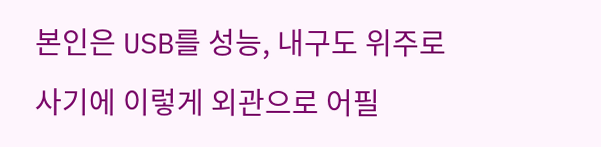본인은 USB를 성능, 내구도 위주로 사기에 이렇게 외관으로 어필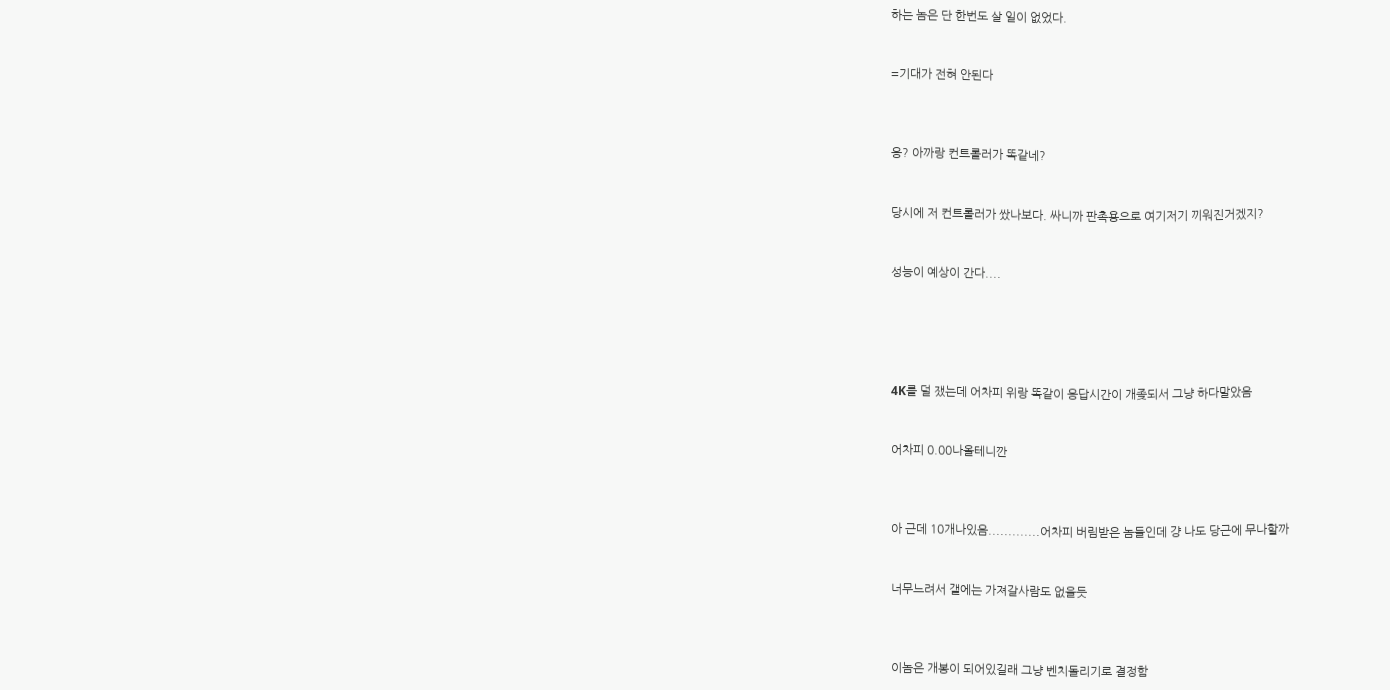하는 놈은 단 한번도 살 일이 없었다.


=기대가 전혀 안된다



응? 아까랑 컨트롤러가 똑같네?


당시에 저 컨트롤러가 쌌나보다. 싸니까 판촉용으로 여기저기 끼워진거겠지?


성능이 예상이 간다....





4K를 덜 쟀는데 어차피 위랑 똑같이 응답시간이 개좆되서 그냥 하다말았음


어차피 0.00나올테니깐



아 근데 10개나있음.............어차피 버림받은 놈들인데 걍 나도 당근에 무나할까


너무느려서 갤에는 가져갈사람도 없을듯



이놈은 개봉이 되어있길래 그냥 벤치돌리기로 결정함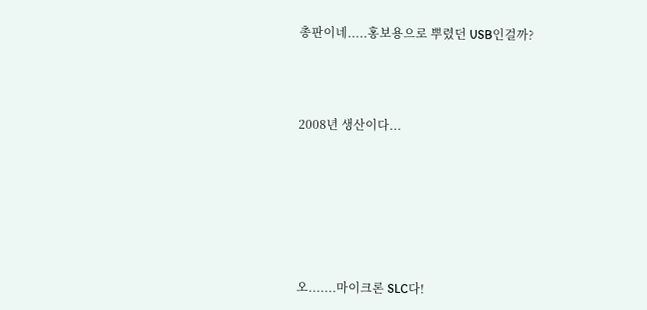총판이네.....홍보용으로 뿌렸던 USB인걸까?



2008년 생산이다...






오.......마이크론 SLC다!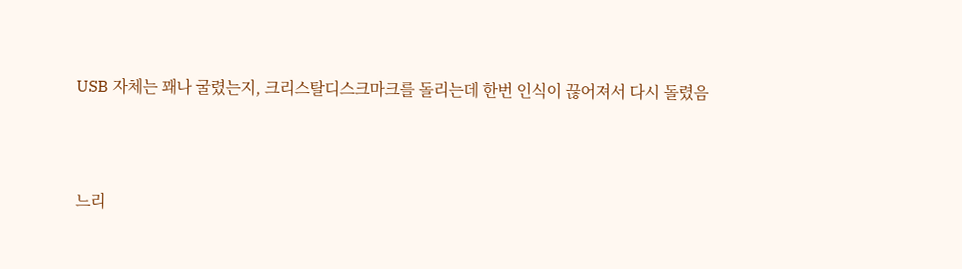USB 자체는 꽤나 굴렸는지, 크리스탈디스크마크를 돌리는데 한번 인식이 끊어져서 다시 돌렸음




느리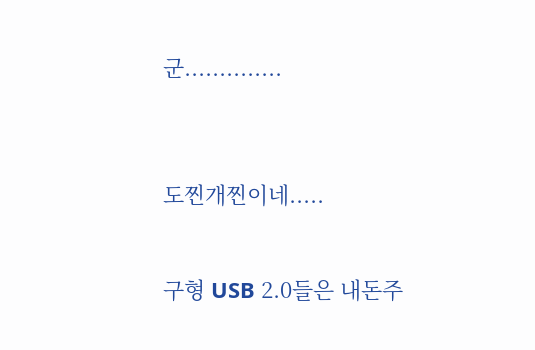군..............



도찐개찐이네.....


구형 USB 2.0들은 내돈주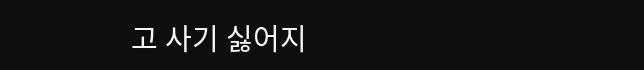고 사기 싫어지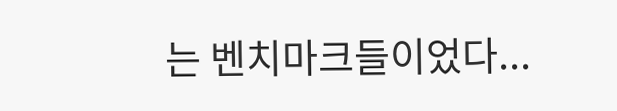는 벤치마크들이었다...